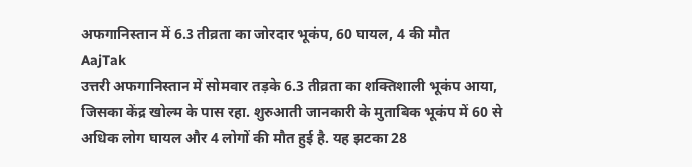अफगानिस्तान में 6.3 तीव्रता का जोरदार भूकंप, 60 घायल, 4 की मौत
AajTak
उत्तरी अफगानिस्तान में सोमवार तड़के 6.3 तीव्रता का शक्तिशाली भूकंप आया, जिसका केंद्र खोल्म के पास रहा. शुरुआती जानकारी के मुताबिक भूकंप में 60 से अधिक लोग घायल और 4 लोगों की मौत हुई है. यह झटका 28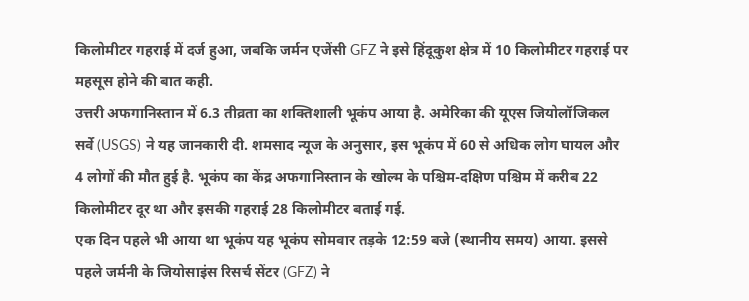किलोमीटर गहराई में दर्ज हुआ, जबकि जर्मन एजेंसी GFZ ने इसे हिंदूकुश क्षेत्र में 10 किलोमीटर गहराई पर महसूस होने की बात कही.
उत्तरी अफगानिस्तान में 6.3 तीव्रता का शक्तिशाली भूकंप आया है. अमेरिका की यूएस जियोलॉजिकल सर्वे (USGS) ने यह जानकारी दी. शमसाद न्यूज के अनुसार, इस भूकंप में 60 से अधिक लोग घायल और 4 लोगों की मौत हुई है. भूकंप का केंद्र अफगानिस्तान के खोल्म के पश्चिम-दक्षिण पश्चिम में करीब 22 किलोमीटर दूर था और इसकी गहराई 28 किलोमीटर बताई गई.
एक दिन पहले भी आया था भूकंप यह भूकंप सोमवार तड़के 12:59 बजे (स्थानीय समय) आया. इससे पहले जर्मनी के जियोसाइंस रिसर्च सेंटर (GFZ) ने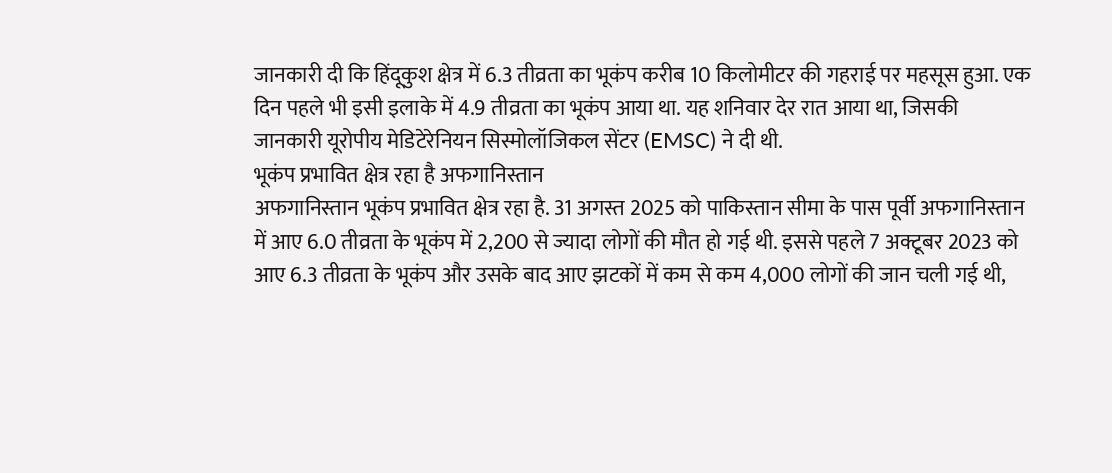जानकारी दी कि हिंदूकुश क्षेत्र में 6.3 तीव्रता का भूकंप करीब 10 किलोमीटर की गहराई पर महसूस हुआ. एक दिन पहले भी इसी इलाके में 4.9 तीव्रता का भूकंप आया था. यह शनिवार देर रात आया था, जिसकी जानकारी यूरोपीय मेडिटेरेनियन सिस्मोलॉजिकल सेंटर (EMSC) ने दी थी.
भूकंप प्रभावित क्षेत्र रहा है अफगानिस्तान
अफगानिस्तान भूकंप प्रभावित क्षेत्र रहा है. 31 अगस्त 2025 को पाकिस्तान सीमा के पास पूर्वी अफगानिस्तान में आए 6.0 तीव्रता के भूकंप में 2,200 से ज्यादा लोगों की मौत हो गई थी. इससे पहले 7 अक्टूबर 2023 को आए 6.3 तीव्रता के भूकंप और उसके बाद आए झटकों में कम से कम 4,000 लोगों की जान चली गई थी,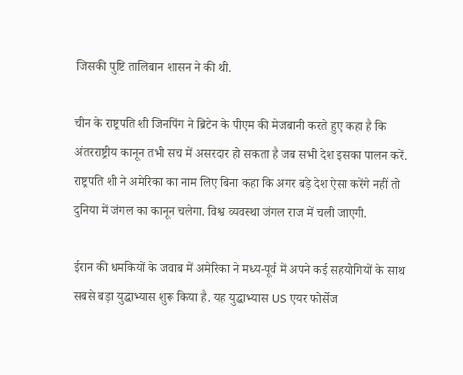जिसकी पुष्टि तालिबान शासन ने की थी.

चीन के राष्ट्रपति शी जिनपिंग ने ब्रिटेन के पीएम की मेजबानी करते हुए कहा है कि अंतरराष्ट्रीय कानून तभी सच में असरदार हो सकता है जब सभी देश इसका पालन करें. राष्ट्रपति शी ने अमेरिका का नाम लिए बिना कहा कि अगर बड़े देश ऐसा करेंगे नहीं तो दुनिया में जंगल का कानून चलेगा. विश्व व्यवस्था जंगल राज में चली जाएगी.

ईरान की धमकियों के जवाब में अमेरिका ने मध्य-पूर्व में अपने कई सहयोगियों के साथ सबसे बड़ा युद्धाभ्यास शुरू किया है. यह युद्धाभ्यास US एयर फोर्सेज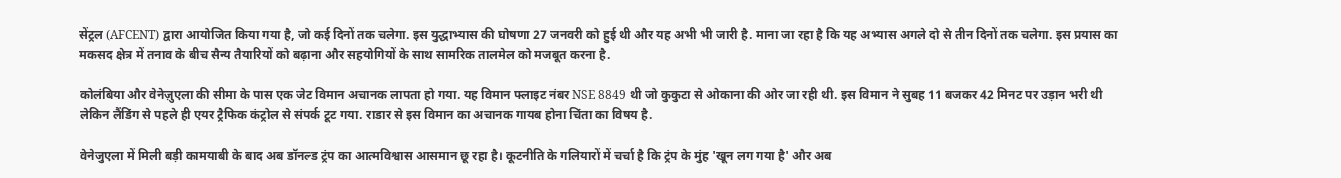सेंट्रल (AFCENT) द्वारा आयोजित किया गया है, जो कई दिनों तक चलेगा. इस युद्धाभ्यास की घोषणा 27 जनवरी को हुई थी और यह अभी भी जारी है. माना जा रहा है कि यह अभ्यास अगले दो से तीन दिनों तक चलेगा. इस प्रयास का मकसद क्षेत्र में तनाव के बीच सैन्य तैयारियों को बढ़ाना और सहयोगियों के साथ सामरिक तालमेल को मजबूत करना है.

कोलंबिया और वेनेज़ुएला की सीमा के पास एक जेट विमान अचानक लापता हो गया. यह विमान फ्लाइट नंबर NSE 8849 थी जो कुकुटा से ओकाना की ओर जा रही थी. इस विमान ने सुबह 11 बजकर 42 मिनट पर उड़ान भरी थी लेकिन लैंडिंग से पहले ही एयर ट्रैफिक कंट्रोल से संपर्क टूट गया. राडार से इस विमान का अचानक गायब होना चिंता का विषय है.

वेनेजुएला में मिली बड़ी कामयाबी के बाद अब डॉनल्ड ट्रंप का आत्मविश्वास आसमान छू रहा है। कूटनीति के गलियारों में चर्चा है कि ट्रंप के मुंह 'खून लग गया है' और अब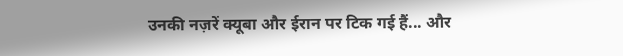उनकी नज़रें क्यूबा और ईरान पर टिक गई हैं... और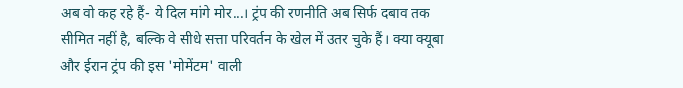अब वो कह रहे हैं- ये दिल मांगे मोर...। ट्रंप की रणनीति अब सिर्फ दबाव तक सीमित नहीं है, बल्कि वे सीधे सत्ता परिवर्तन के खेल में उतर चुके हैं। क्या क्यूबा और ईरान ट्रंप की इस 'मोमेंटम' वाली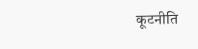कूटनीति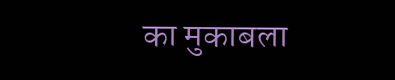का मुकाबला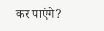कर पाएंगे?